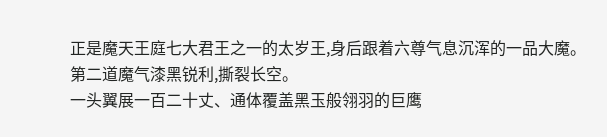正是魔天王庭七大君王之一的太岁王,身后跟着六尊气息沉浑的一品大魔。
第二道魔气漆黑锐利,撕裂长空。
一头翼展一百二十丈、通体覆盖黑玉般翎羽的巨鹰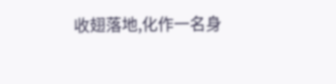收翅落地,化作一名身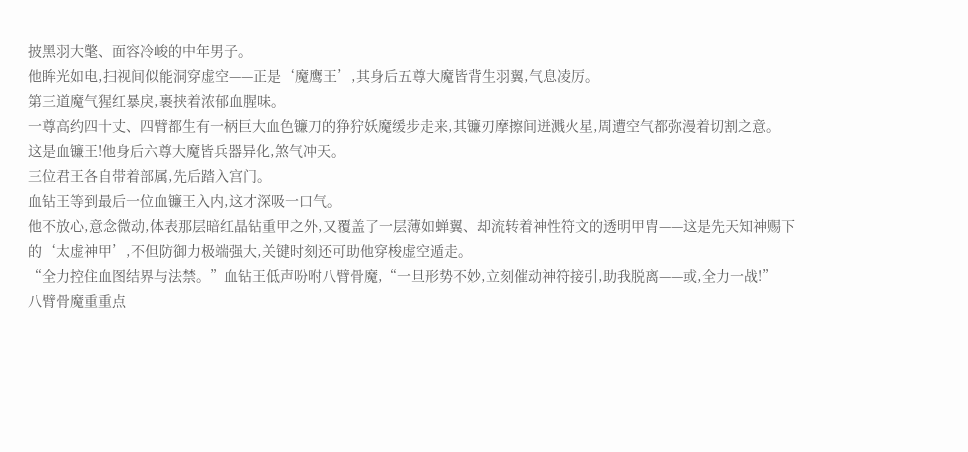披黑羽大氅、面容冷峻的中年男子。
他眸光如电,扫视间似能洞穿虚空——正是‘魔鹰王’,其身后五尊大魔皆背生羽翼,气息凌厉。
第三道魔气猩红暴戾,裹挟着浓郁血腥味。
一尊高约四十丈、四臂都生有一柄巨大血色镰刀的狰狞妖魔缓步走来,其镰刃摩擦间迸溅火星,周遭空气都弥漫着切割之意。
这是血镰王!他身后六尊大魔皆兵器异化,煞气冲天。
三位君王各自带着部属,先后踏入宫门。
血钻王等到最后一位血镰王入内,这才深吸一口气。
他不放心,意念微动,体表那层暗红晶钻重甲之外,又覆盖了一层薄如蝉翼、却流转着神性符文的透明甲胄——这是先天知神赐下的‘太虚神甲’,不但防御力极端强大,关键时刻还可助他穿梭虚空遁走。
“全力控住血图结界与法禁。”血钻王低声吩咐八臂骨魔,“一旦形势不妙,立刻催动神符接引,助我脱离——或,全力一战!”
八臂骨魔重重点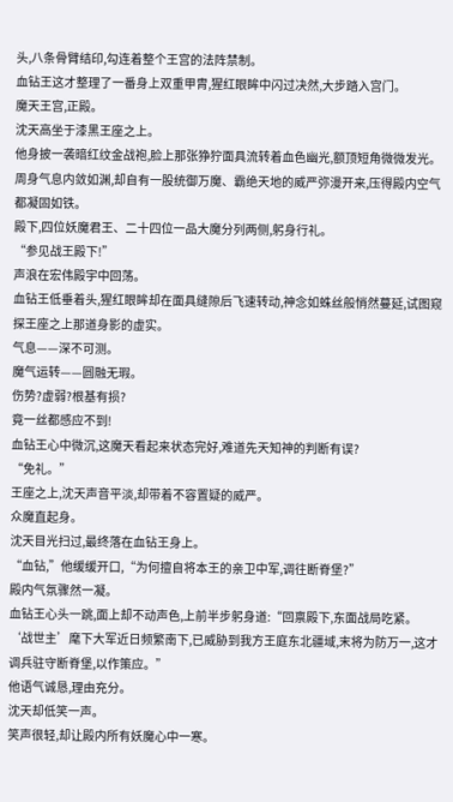头,八条骨臂结印,勾连着整个王宫的法阵禁制。
血钻王这才整理了一番身上双重甲胄,猩红眼眸中闪过决然,大步踏入宫门。
魔天王宫,正殿。
沈天高坐于漆黑王座之上。
他身披一袭暗红纹金战袍,脸上那张狰狞面具流转着血色幽光,额顶短角微微发光。
周身气息内敛如渊,却自有一股统御万魔、霸绝天地的威严弥漫开来,压得殿内空气都凝固如铁。
殿下,四位妖魔君王、二十四位一品大魔分列两侧,躬身行礼。
“参见战王殿下!”
声浪在宏伟殿宇中回荡。
血钻王低垂着头,猩红眼眸却在面具缝隙后飞速转动,神念如蛛丝般悄然蔓延,试图窥探王座之上那道身影的虚实。
气息——深不可测。
魔气运转——圆融无瑕。
伤势?虚弱?根基有损?
竟一丝都感应不到!
血钻王心中微沉,这魔天看起来状态完好,难道先天知神的判断有误?
“免礼。”
王座之上,沈天声音平淡,却带着不容置疑的威严。
众魔直起身。
沈天目光扫过,最终落在血钻王身上。
“血钻,”他缓缓开口,“为何擅自将本王的亲卫中军,调往断脊堡?”
殿内气氛骤然一凝。
血钻王心头一跳,面上却不动声色,上前半步躬身道:“回禀殿下,东面战局吃紧。‘战世主’麾下大军近日频繁南下,已威胁到我方王庭东北疆域,末将为防万一,这才调兵驻守断脊堡,以作策应。”
他语气诚恳,理由充分。
沈天却低笑一声。
笑声很轻,却让殿内所有妖魔心中一寒。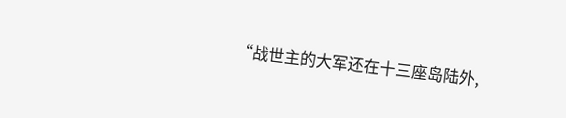“战世主的大军还在十三座岛陆外,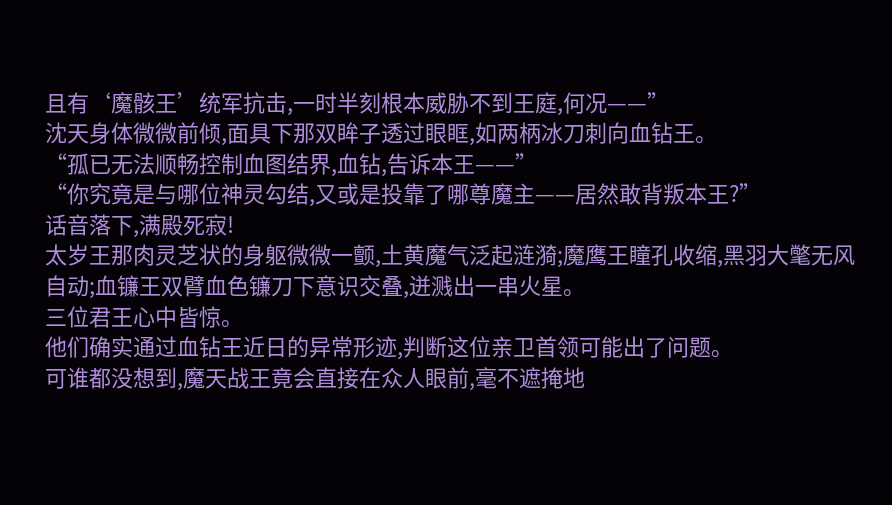且有‘魔骸王’统军抗击,一时半刻根本威胁不到王庭,何况——”
沈天身体微微前倾,面具下那双眸子透过眼眶,如两柄冰刀刺向血钻王。
“孤已无法顺畅控制血图结界,血钻,告诉本王——”
“你究竟是与哪位神灵勾结,又或是投靠了哪尊魔主——居然敢背叛本王?”
话音落下,满殿死寂!
太岁王那肉灵芝状的身躯微微一颤,土黄魔气泛起涟漪;魔鹰王瞳孔收缩,黑羽大氅无风自动;血镰王双臂血色镰刀下意识交叠,迸溅出一串火星。
三位君王心中皆惊。
他们确实通过血钻王近日的异常形迹,判断这位亲卫首领可能出了问题。
可谁都没想到,魔天战王竟会直接在众人眼前,毫不遮掩地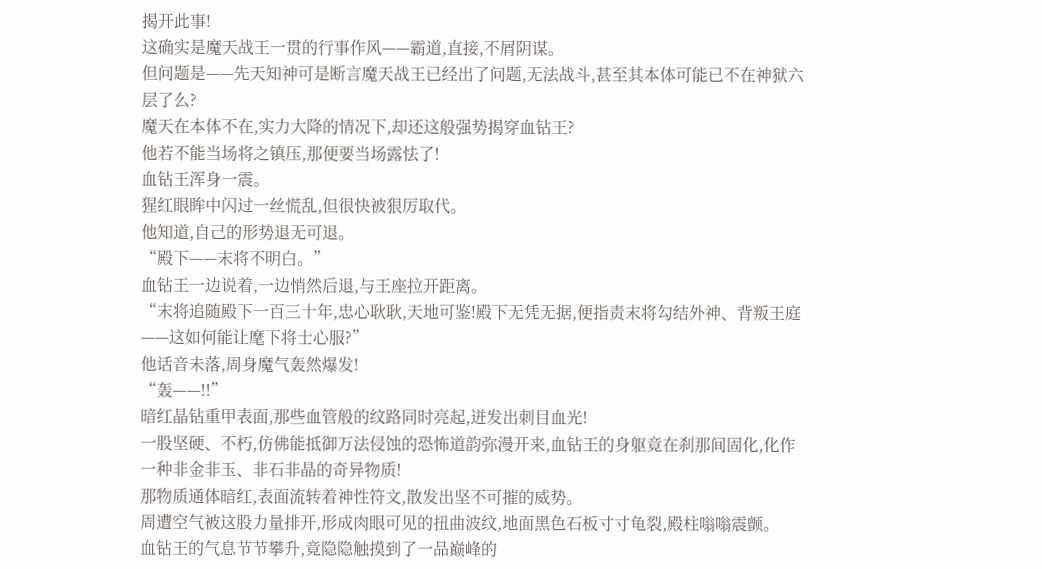揭开此事!
这确实是魔天战王一贯的行事作风——霸道,直接,不屑阴谋。
但问题是——先天知神可是断言魔天战王已经出了问题,无法战斗,甚至其本体可能已不在神狱六层了么?
魔天在本体不在,实力大降的情况下,却还这般强势揭穿血钻王?
他若不能当场将之镇压,那便要当场露怯了!
血钻王浑身一震。
猩红眼眸中闪过一丝慌乱,但很快被狠厉取代。
他知道,自己的形势退无可退。
“殿下——末将不明白。”
血钻王一边说着,一边悄然后退,与王座拉开距离。
“末将追随殿下一百三十年,忠心耿耿,天地可鉴!殿下无凭无据,便指责末将勾结外神、背叛王庭——这如何能让麾下将士心服?”
他话音未落,周身魔气轰然爆发!
“轰——!!”
暗红晶钻重甲表面,那些血管般的纹路同时亮起,迸发出刺目血光!
一股坚硬、不朽,仿佛能抵御万法侵蚀的恐怖道韵弥漫开来,血钻王的身躯竟在刹那间固化,化作一种非金非玉、非石非晶的奇异物质!
那物质通体暗红,表面流转着神性符文,散发出坚不可摧的威势。
周遭空气被这股力量排开,形成肉眼可见的扭曲波纹,地面黑色石板寸寸龟裂,殿柱嗡嗡震颤。
血钻王的气息节节攀升,竟隐隐触摸到了一品巅峰的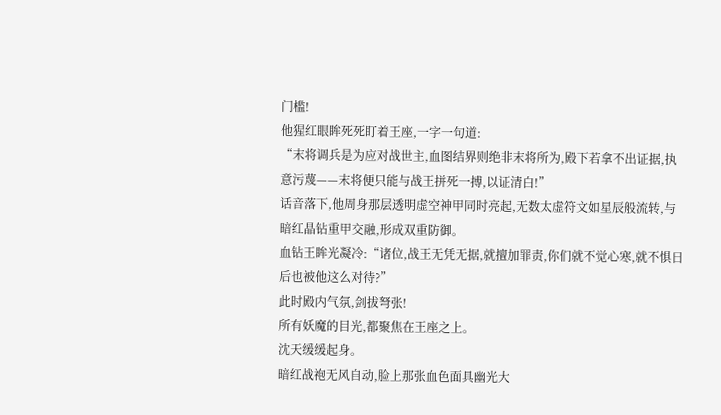门槛!
他猩红眼眸死死盯着王座,一字一句道:
“末将调兵是为应对战世主,血图结界则绝非末将所为,殿下若拿不出证据,执意污蔑——末将便只能与战王拼死一搏,以证清白!”
话音落下,他周身那层透明虚空神甲同时亮起,无数太虚符文如星辰般流转,与暗红晶钻重甲交融,形成双重防御。
血钻王眸光凝冷:“诸位,战王无凭无据,就擅加罪责,你们就不觉心寒,就不惧日后也被他这么对待?”
此时殿内气氛,剑拔弩张!
所有妖魔的目光,都聚焦在王座之上。
沈天缓缓起身。
暗红战袍无风自动,脸上那张血色面具幽光大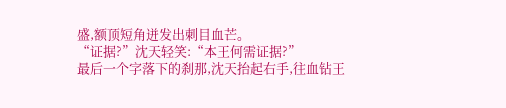盛,额顶短角迸发出刺目血芒。
“证据?”沈天轻笑:“本王何需证据?”
最后一个字落下的刹那,沈天抬起右手,往血钻王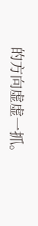的方向虚虚一抓。